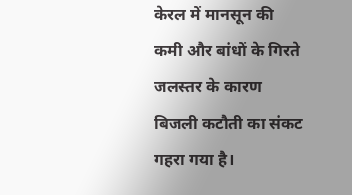केरल में मानसून की कमी और बांधों के गिरते जलस्तर के कारण बिजली कटौती का संकट गहरा गया है।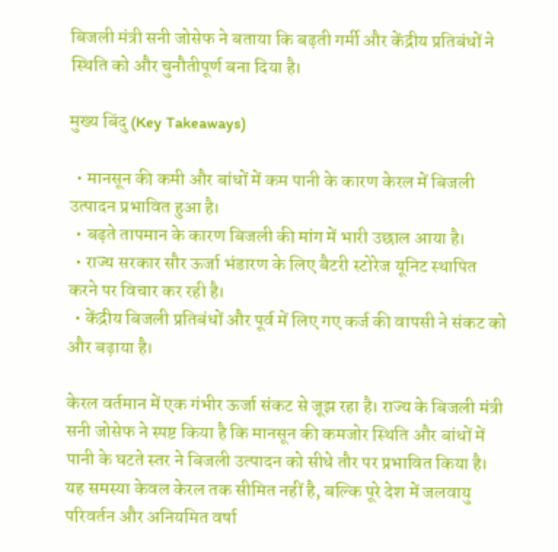बिजली मंत्री सनी जोसेफ ने बताया कि बढ़ती गर्मी और केंद्रीय प्रतिबंधों ने स्थिति को और चुनौतीपूर्ण बना दिया है।

मुख्य बिंदु (Key Takeaways)

  • मानसून की कमी और बांधों में कम पानी के कारण केरल में बिजली उत्पादन प्रभावित हुआ है।
  • बढ़ते तापमान के कारण बिजली की मांग में भारी उछाल आया है।
  • राज्य सरकार सौर ऊर्जा भंडारण के लिए बैटरी स्टोरेज यूनिट स्थापित करने पर विचार कर रही है।
  • केंद्रीय बिजली प्रतिबंधों और पूर्व में लिए गए कर्ज की वापसी ने संकट को और बढ़ाया है।

केरल वर्तमान में एक गंभीर ऊर्जा संकट से जूझ रहा है। राज्य के बिजली मंत्री सनी जोसेफ ने स्पष्ट किया है कि मानसून की कमजोर स्थिति और बांधों में पानी के घटते स्तर ने बिजली उत्पादन को सीधे तौर पर प्रभावित किया है। यह समस्या केवल केरल तक सीमित नहीं है, बल्कि पूरे देश में जलवायु परिवर्तन और अनियमित वर्षा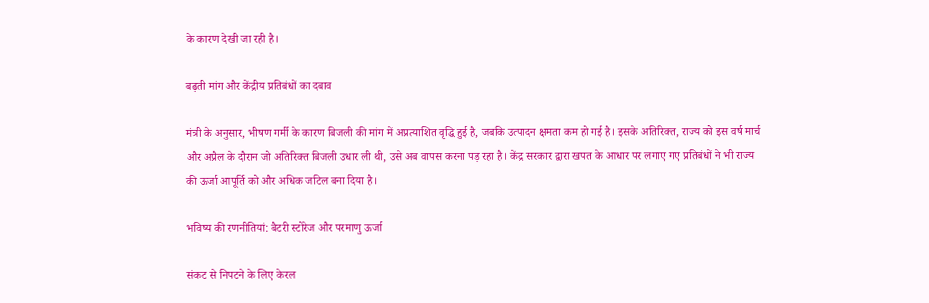के कारण देखी जा रही है।

बढ़ती मांग और केंद्रीय प्रतिबंधों का दबाव

मंत्री के अनुसार, भीषण गर्मी के कारण बिजली की मांग में अप्रत्याशित वृद्धि हुई है, जबकि उत्पादन क्षमता कम हो गई है। इसके अतिरिक्त, राज्य को इस वर्ष मार्च और अप्रैल के दौरान जो अतिरिक्त बिजली उधार ली थी, उसे अब वापस करना पड़ रहा है। केंद्र सरकार द्वारा खपत के आधार पर लगाए गए प्रतिबंधों ने भी राज्य की ऊर्जा आपूर्ति को और अधिक जटिल बना दिया है।

भविष्य की रणनीतियां: बैटरी स्टोरेज और परमाणु ऊर्जा

संकट से निपटने के लिए केरल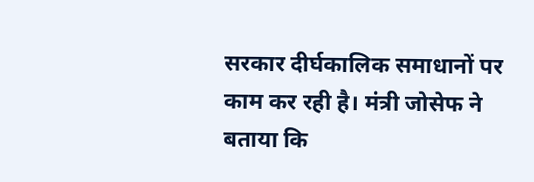सरकार दीर्घकालिक समाधानों पर काम कर रही है। मंत्री जोसेफ ने बताया कि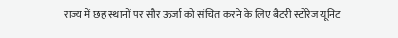राज्य में छह स्थानों पर सौर ऊर्जा को संचित करने के लिए बैटरी स्टोरेज यूनिट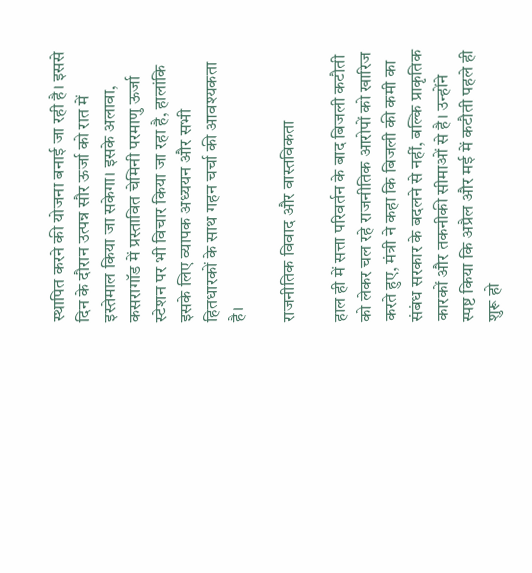स्थापित करने की योजना बनाई जा रही है। इससे दिन के दौरान उत्पन्न सौर ऊर्जा को रात में इस्तेमाल किया जा सकेगा। इसके अलावा, कसरागॉड में प्रस्तावित चेमिनी परमाणु ऊर्जा स्टेशन पर भी विचार किया जा रहा है, हालांकि इसके लिए व्यापक अध्ययन और सभी हितधारकों के साथ गहन चर्चा की आवश्यकता है।

राजनीतिक विवाद और वास्तविकता

हाल ही में सत्ता परिवर्तन के बाद बिजली कटौती को लेकर चल रहे राजनीतिक आरोपों को खारिज करते हुए, मंत्री ने कहा कि बिजली की कमी का संबंध सरकार के बदलने से नहीं, बल्कि प्राकृतिक कारकों और तकनीकी सीमाओं से है। उन्होंने स्पष्ट किया कि अप्रैल और मई में कटौती पहले ही शुरू हो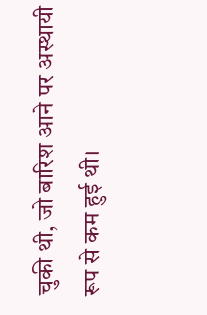चुकी थी, जो बारिश आने पर अस्थायी रूप से कम हुई थी।